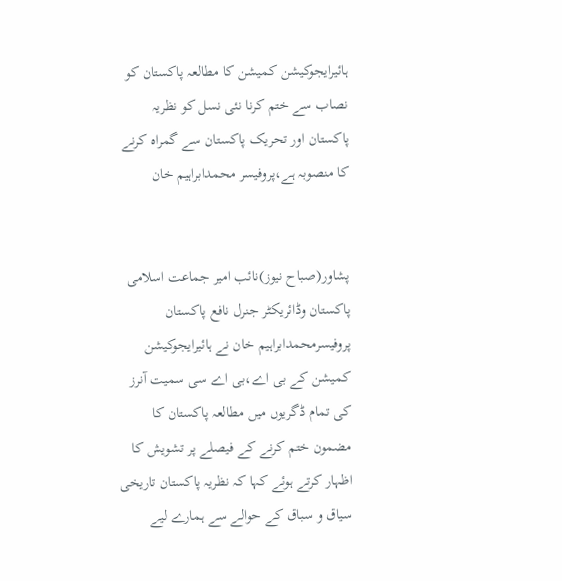ہائیرایجوکیشن کمیشن کا مطالعہ پاکستان کو نصاب سے ختم کرنا نئی نسل کو نظریہ پاکستان اور تحریک پاکستان سے گمراہ کرنے کا منصوبہ ہے،پروفیسر محمدابراہیم خان


پشاور(صباح نیوز)نائب امیر جماعت اسلامی پاکستان وڈائریکٹر جنرل نافع پاکستان پروفیسرمحمدابراہیم خان نے ہائیرایجوکیشن کمیشن کے بی اے،بی اے سی سمیت آنرز کی تمام ڈگریوں میں مطالعہ پاکستان کا مضمون ختم کرنے کے فیصلے پر تشویش کا اظہار کرتے ہوئے کہا کہ نظریہ پاکستان تاریخی سیاق و سباق کے حوالے سے ہمارے لیے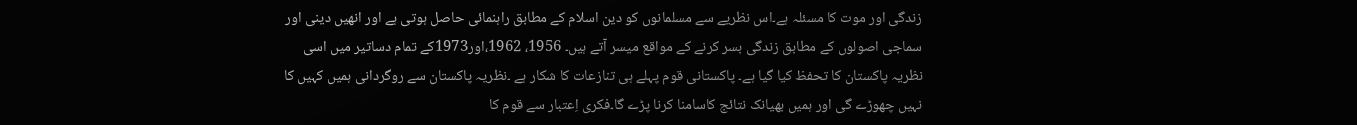زندگی اور موت کا مسئلہ ہے۔اس نظریے سے مسلمانوں کو دین اسلام کے مطابق راہنمائی حاصل ہوتی ہے اور انھیں دینی اور سماجی اصولوں کے مطابق زندگی بسر کرنے کے مواقع میسر آتے ہیں۔ 1956، 1962،اور1973کے تمام دساتیر میں اسی نظریہ پاکستان کا تحفظ کیا گیا ہے۔ پاکستانی قوم پہلے ہی تنازعات کا شکار ہے ۔نظریہ پاکستان سے روگردانی ہمیں کہیں کا نہیں چھوڑے گی اور ہمیں بھیانک نتائج کاسامنا کرنا پڑے گا۔فکری اِعتبار سے قوم کا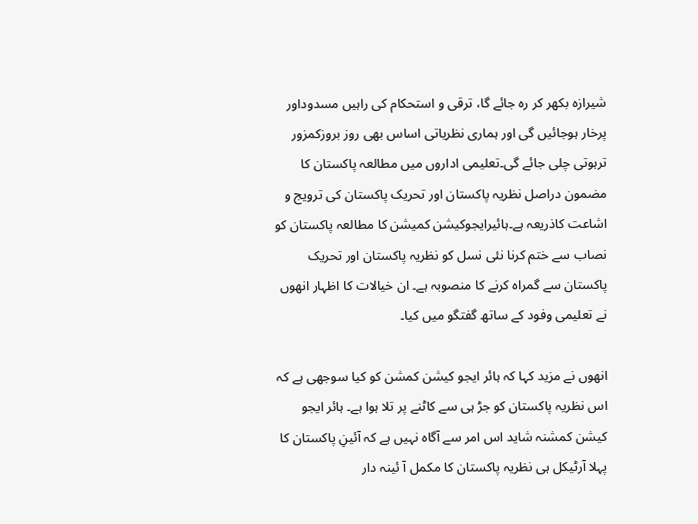شیرازہ بکھر کر رہ جائے گا، ترقی و استحکام کی راہیں مسدوداور پرخار ہوجائیں گی اور ہماری نظریاتی اساس بھی روز بروزکمزور ترہوتی چلی جائے گی۔تعلیمی اداروں میں مطالعہ پاکستان کا مضمون دراصل نظریہ پاکستان اور تحریک پاکستان کی ترویج و اشاعت کاذریعہ ہے۔ہائیرایجوکیشن کمیشن کا مطالعہ پاکستان کو نصاب سے ختم کرنا نئی نسل کو نظریہ پاکستان اور تحریک پاکستان سے گمراہ کرنے کا منصوبہ ہے۔ ان خیالات کا اظہار انھوں نے تعلیمی وفود کے ساتھ گفتگو میں کیا۔

انھوں نے مزید کہا کہ ہائر ایجو کیشن کمشن کو کیا سوجھی ہے کہ اس نظریہ پاکستان کو جڑ ہی سے کاٹنے پر تلا ہوا ہے۔ ہائر ایجو کیشن کمشنہ شاید اس امر سے آگاہ نہیں ہے کہ آئینِ پاکستان کا پہلا آرٹیکل ہی نظریہ پاکستان کا مکمل آ ئینہ دار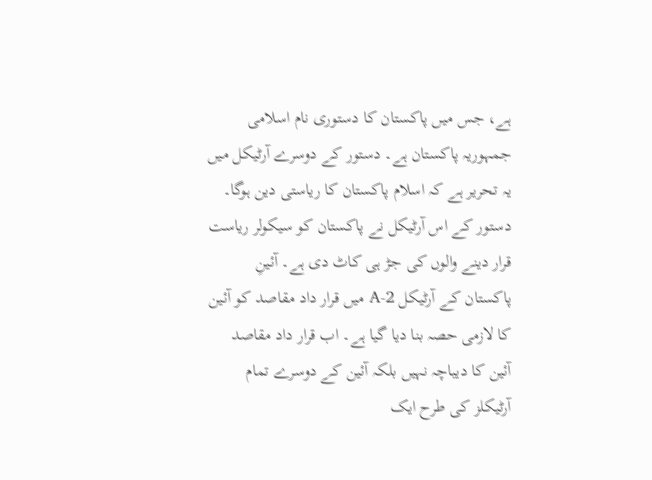ہے، جس میں پاکستان کا دستوری نام اسلامی جمہوریہ پاکستان ہے۔ دستور کے دوسرے آرٹیکل میں یہ تحریر ہے کہ اسلام پاکستان کا ریاستی دین ہوگا۔ دستور کے اس آرٹیکل نے پاکستان کو سیکولر ریاست قرار دینے والوں کی جڑ ہی کاٹ دی ہے۔ آئینِ پاکستان کے آرٹیکل 2-A میں قرار داد مقاصد کو آئین کا لازمی حصہ بنا دیا گیا ہے۔ اب قرار داد مقاصد آئین کا دیباچہ نہیں بلکہ آئین کے دوسرے تمام آرٹیکلز کی طرح ایک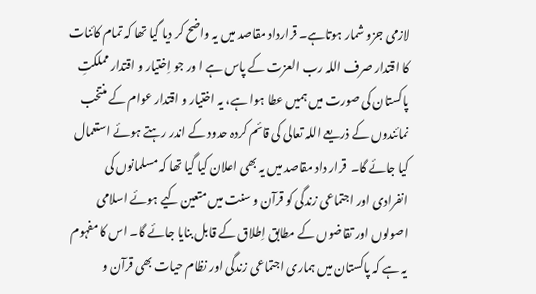لازمی جزو شمار ہوتاہے۔ قرارداد مقاصد میں یہ واضح کر دیا گیا تھا کہ تمام کائنات کا اقتدار صرف اللہ رب العزت کے پاس ہے ا ور جو اِختیار و اقتدار مملکتِ پاکستان کی صورت میں ہمیں عطا ہوا ہے، یہ اختیار و اقتدار عوام کے منتخب نمائندوں کے ذریعے اللہ تعالی کی قائم کردہ حدود کے اندر رہتے ہوئے استعمال کیا جائے گا۔  قرار داد مقاصد میں یہ بھی اعلان کیا گیا تھا کہ مسلمانوں کی انفرادی اور اجتماعی زندگی کو قرآن و سنت میں متعین کیے ہوئے اسلامی اصولوں اور تقاضوں کے مطابق اِطلاق کے قابل بنایا جائے گا۔ اس کا مفہوم یہ ہے کہ پاکستان میں ہماری اجتماعی زندگی اور نظام حیات بھی قرآن و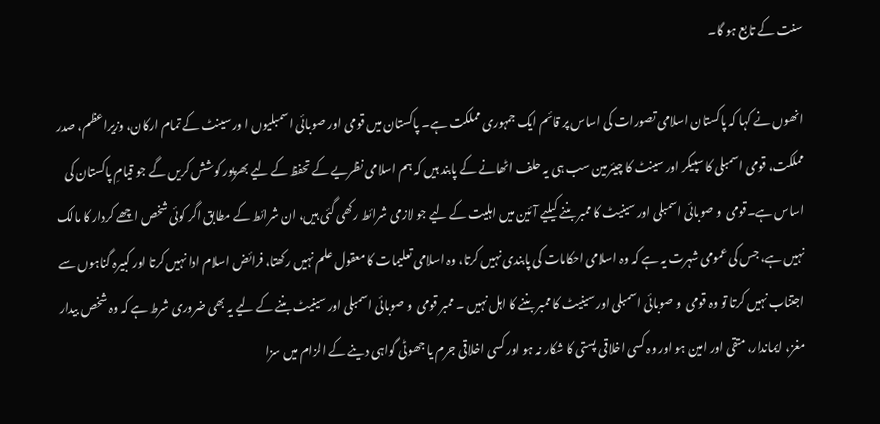سنت کے تابع ہو گا۔

انھوں نے کہا کہ پاکستان اسلامی تصورات کی اساس پر قائم ایک جمہوری مملکت ہے۔ پاکستان میں قومی اور صوبائی اسمبلیوں ا ور سینٹ کے تمام ارکان، وزیراعظم، صدر مملکت، قومی اسمبلی کا سپیکر اور سینٹ کا چیئرمین سب ہی یہ حلف اٹھانے کے پابند ہیں کہ ہم اسلامی نظریے کے تحفظ کے لیے بھرپور کوشش کریں گے جو قیامِ پاکستان کی اساس ہے۔قومی  و صوبائی اسمبلی اور سینیٹ کا ممبر بننے کیلیے آئین میں اہلیت کے لیے جو لازمی شرائط رکھی گئی ہیں، ان شرائط کے مطابق اگر کوئی شخص اچھے کردار کا مالک نہیں ہے، جس کی عمومی شہرت یہ ہے کہ وہ اسلامی احکامات کی پابندی نہیں کرتا، وہ اسلامی تعلیمات کا معقول علم نہیں رکھتا، فرائض اسلام ادا نہیں کرتا اور کبیرہ گناہوں سے اجتناب نہیں کرتا تو وہ قومی  و صوبائی اسمبلی اور سینیٹ کا ممبر بننے کا اہل نہیں ۔ ممبر قومی  و صوبائی اسمبلی اور سینیٹ بننے کے لیے یہ بھی ضروری شرط ہے کہ وہ شخص بیدار مغز، ایماندار، متقی اور امین ہو اور وہ کسی اخلاقی پستی کا شکار نہ ہو اور کسی اخلاقی جرم یا جھوٹی گواہی دینے کے الزام میں سزا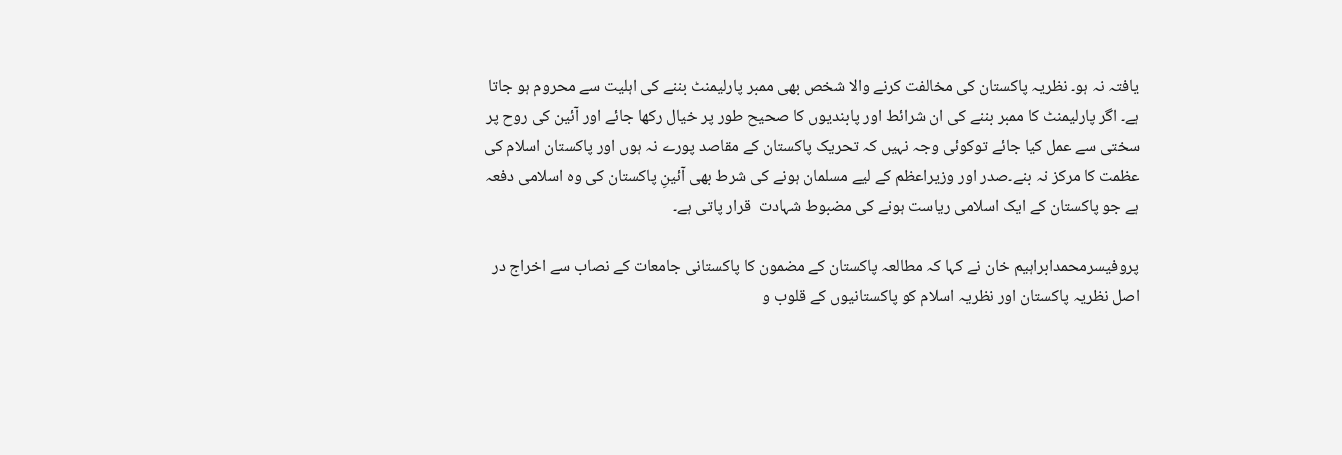یافتہ نہ ہو۔ نظریہ پاکستان کی مخالفت کرنے والا شخص بھی ممبر پارلیمنٹ بننے کی اہلیت سے محروم ہو جاتا ہے۔ اگر پارلیمنٹ کا ممبر بننے کی ان شرائط اور پابندیوں کا صحیح طور پر خیال رکھا جائے اور آئین کی روح پر سختی سے عمل کیا جائے توکوئی وجہ نہیں کہ تحریک پاکستان کے مقاصد پورے نہ ہوں اور پاکستان اسلام کی عظمت کا مرکز نہ بنے۔صدر اور وزیراعظم کے لیے مسلمان ہونے کی شرط بھی آئینِ پاکستان کی وہ اسلامی دفعہ ہے جو پاکستان کے ایک اسلامی ریاست ہونے کی مضبوط شہادت  قرار پاتی ہے۔

پروفیسرمحمدابراہیم خان نے کہا کہ مطالعہ پاکستان کے مضمون کا پاکستانی جامعات کے نصاب سے اخراج در اصل نظریہ پاکستان اور نظریہ اسلام کو پاکستانیوں کے قلوب و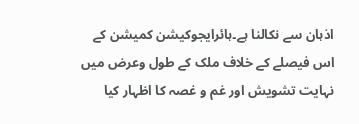اذہان سے نکالنا ہے۔ہائرایجوکیشن کمیشن کے اس فیصلے کے خلاف ملک کے طول وعرض میں نہایت تشویش اور غم و غصہ کا اظہار کیا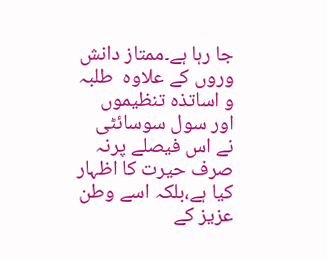جا رہا ہے۔ممتاز دانش وروں کے علاوہ  طلبہ و اساتذہ تنظیموں اور سول سوسائٹی نے اس فیصلے پرنہ صرف حیرت کا اظہار کیا ہے،بلکہ اسے وطن عزیز کے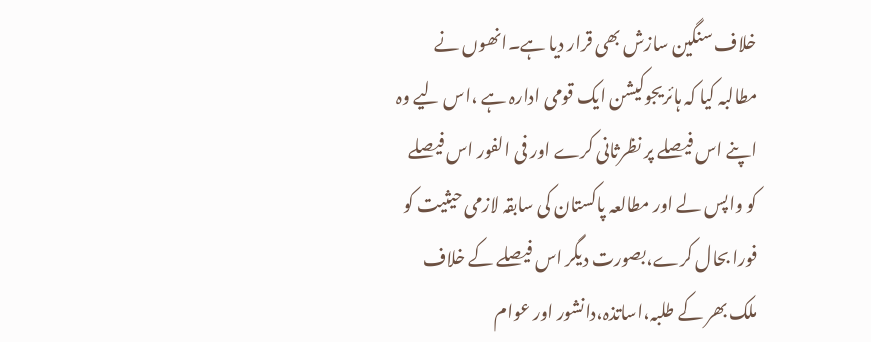خلاف سنگین سازش بھی قرار دیا ہے۔انھوں نے مطالبہ کیا کہ ہائریجوکیشن ایک قومی ادارہ ہے ،اس لیے وہ اپنے اس فیصلے پر نظرثانی کرے اور فی الفور اس فیصلے کو واپس لے اور مطالعہ پاکستان کی سابقہ لازمی حیثیت کو فورا بحال کرے،بصورت دیگر اس فیصلے کے خلاف ملک بھر کے طلبہ،اساتذہ،دانشور اور عوام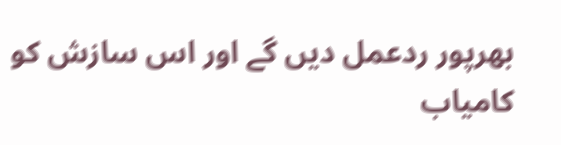بھرپور ردعمل دیں گے اور اس سازش کو کامیاب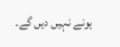ہونے نہیں دیں گے۔